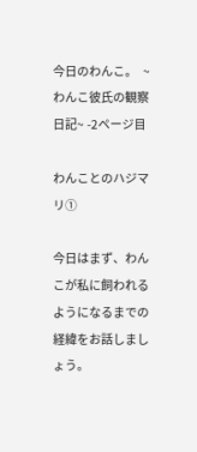今日のわんこ。  ~わんこ彼氏の観察日記~ -2ページ目

わんことのハジマリ①

今日はまず、わんこが私に飼われるようになるまでの経緯をお話しましょう。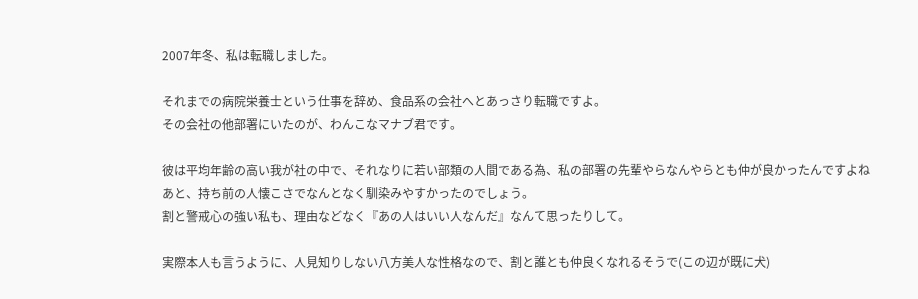2007年冬、私は転職しました。

それまでの病院栄養士という仕事を辞め、食品系の会社へとあっさり転職ですよ。
その会社の他部署にいたのが、わんこなマナブ君です。

彼は平均年齢の高い我が社の中で、それなりに若い部類の人間である為、私の部署の先輩やらなんやらとも仲が良かったんですよね
あと、持ち前の人懐こさでなんとなく馴染みやすかったのでしょう。
割と警戒心の強い私も、理由などなく『あの人はいい人なんだ』なんて思ったりして。

実際本人も言うように、人見知りしない八方美人な性格なので、割と誰とも仲良くなれるそうで(この辺が既に犬)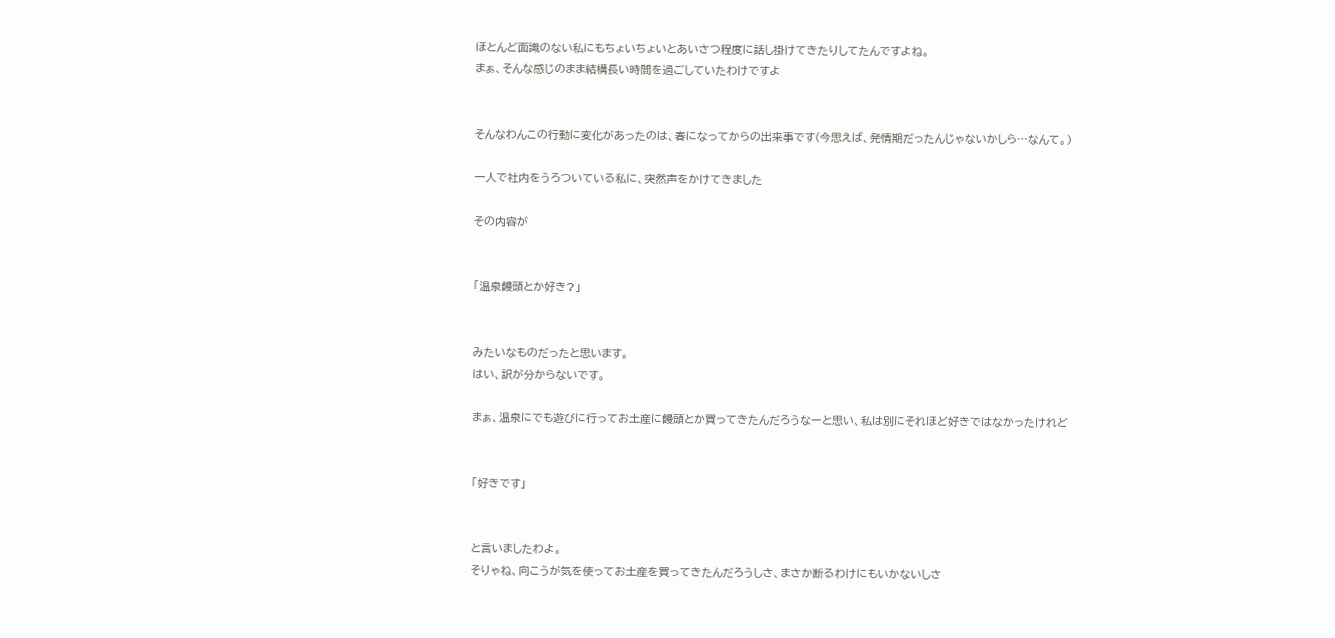ほとんど面識のない私にもちょいちょいとあいさつ程度に話し掛けてきたりしてたんですよね。
まぁ、そんな感じのまま結構長い時間を過ごしていたわけですよ


そんなわんこの行動に変化があったのは、春になってからの出来事です(今思えば、発情期だったんじゃないかしら…なんて。)

一人で社内をうろついている私に、突然声をかけてきました

その内容が


「温泉饅頭とか好き?」


みたいなものだったと思います。
はい、訳が分からないです。

まぁ、温泉にでも遊びに行ってお土産に饅頭とか買ってきたんだろうなーと思い、私は別にそれほど好きではなかったけれど


「好きです」


と言いましたわよ。
そりゃね、向こうが気を使ってお土産を買ってきたんだろうしさ、まさか断るわけにもいかないしさ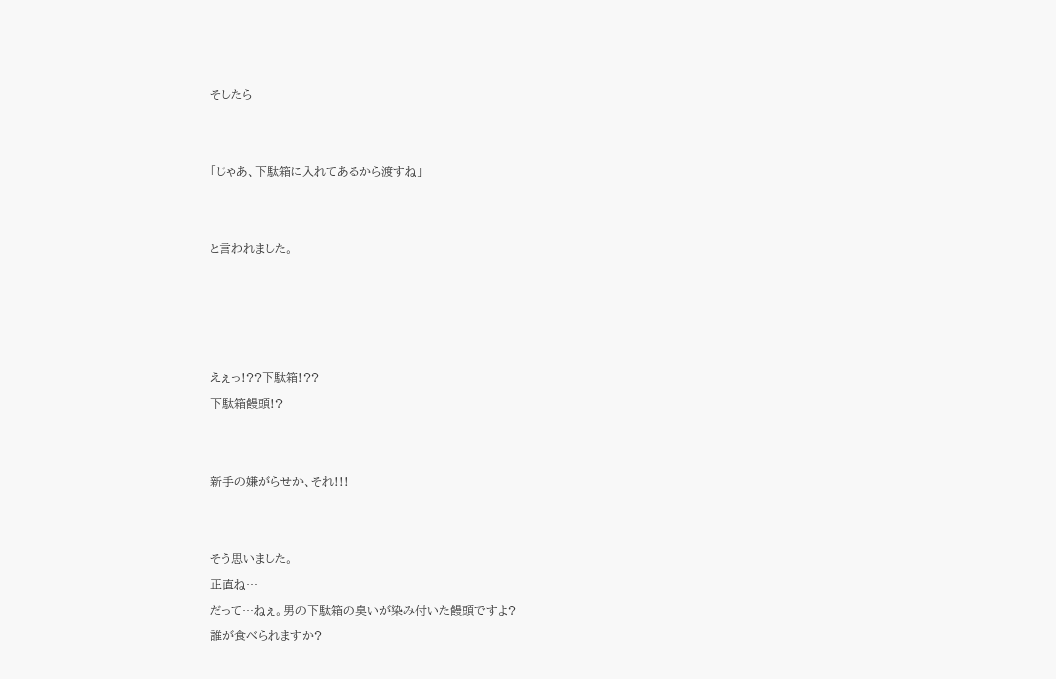そしたら


「じゃあ、下駄箱に入れてあるから渡すね」


と言われました。




えぇっ!??下駄箱!??
下駄箱饅頭!?


新手の嫌がらせか、それ!!!


そう思いました。
正直ね…
だって…ねぇ。男の下駄箱の臭いが染み付いた饅頭ですよ?
誰が食べられますか?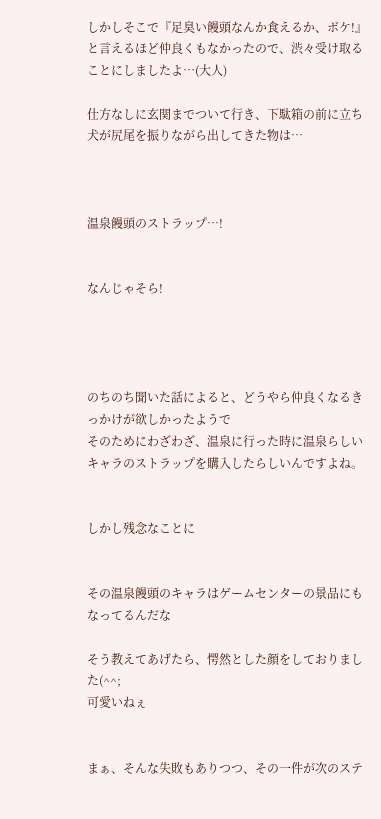しかしそこで『足臭い饅頭なんか食えるか、ボケ!』と言えるほど仲良くもなかったので、渋々受け取ることにしましたよ…(大人)

仕方なしに玄関までついて行き、下駄箱の前に立ち
犬が尻尾を振りながら出してきた物は…



温泉饅頭のストラップ…!


なんじゃそら!




のちのち聞いた話によると、どうやら仲良くなるきっかけが欲しかったようで
そのためにわざわざ、温泉に行った時に温泉らしいキャラのストラップを購入したらしいんですよね。


しかし残念なことに


その温泉饅頭のキャラはゲームセンターの景品にもなってるんだな

そう教えてあげたら、愕然とした顔をしておりました(^^;
可愛いねぇ


まぁ、そんな失敗もありつつ、その一件が次のステ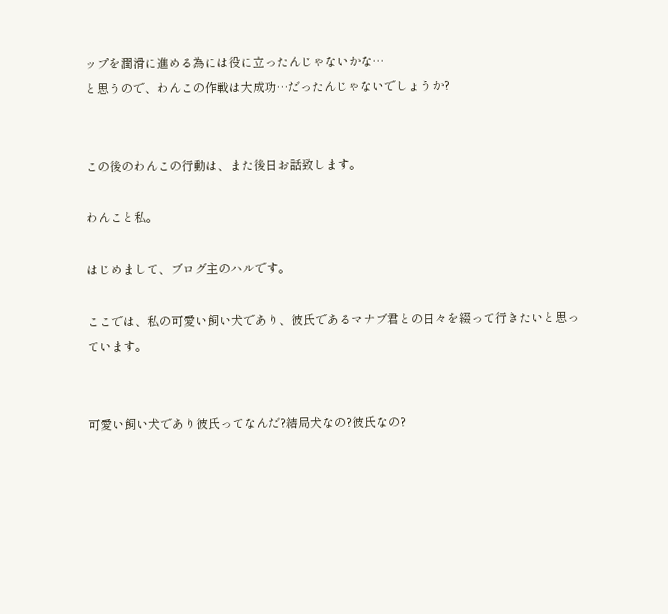ップを潤滑に進める為には役に立ったんじゃないかな…
と思うので、わんこの作戦は大成功…だったんじゃないでしょうか?


この後のわんこの行動は、また後日お話致します。

わんこと私。

はじめまして、ブログ主のハルです。

ここでは、私の可愛い飼い犬であり、彼氏であるマナブ君との日々を綴って行きたいと思っています。


可愛い飼い犬であり彼氏ってなんだ?結局犬なの?彼氏なの?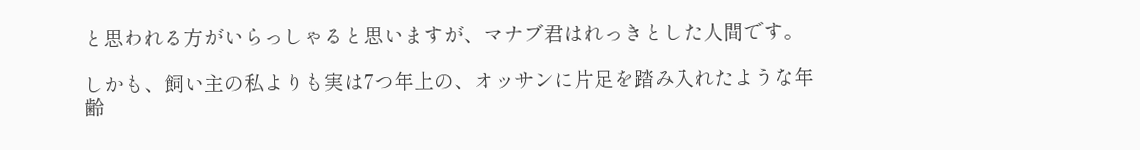と思われる方がいらっしゃると思いますが、マナブ君はれっきとした人間です。

しかも、飼い主の私よりも実は7つ年上の、オッサンに片足を踏み入れたような年齢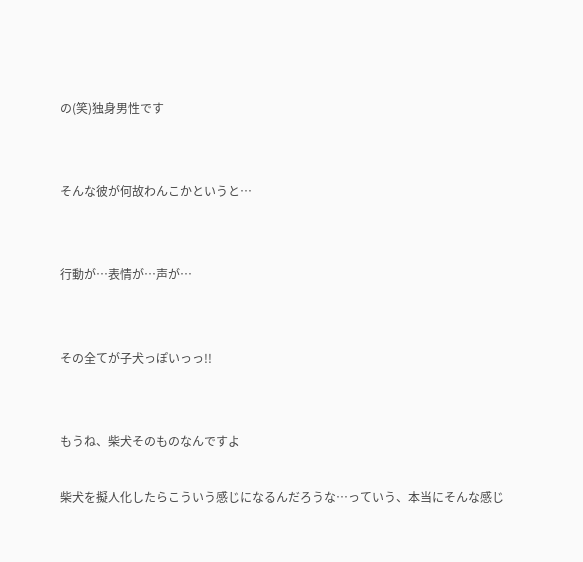の(笑)独身男性です


そんな彼が何故わんこかというと…


行動が…表情が…声が…


その全てが子犬っぽいっっ!!


もうね、柴犬そのものなんですよ

柴犬を擬人化したらこういう感じになるんだろうな…っていう、本当にそんな感じ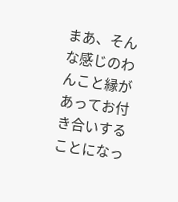まあ、そんな感じのわんこと縁があってお付き合いすることになっ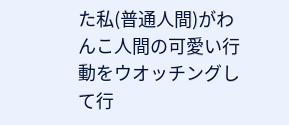た私(普通人間)がわんこ人間の可愛い行動をウオッチングして行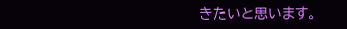きたいと思います。